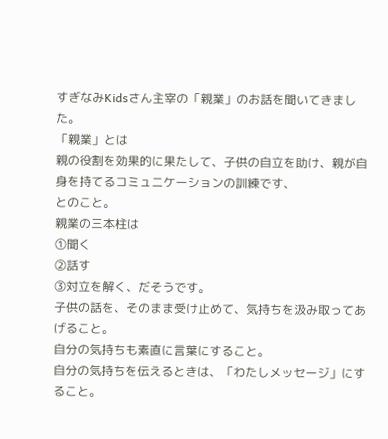すぎなみKidsさん主宰の「親業」のお話を聞いてきました。
「親業」とは
親の役割を効果的に果たして、子供の自立を助け、親が自身を持てるコミュニケーションの訓練です、
とのこと。
親業の三本柱は
①聞く
②話す
③対立を解く、だそうです。
子供の話を、そのまま受け止めて、気持ちを汲み取ってあげること。
自分の気持ちも素直に言葉にすること。
自分の気持ちを伝えるときは、「わたしメッセージ」にすること。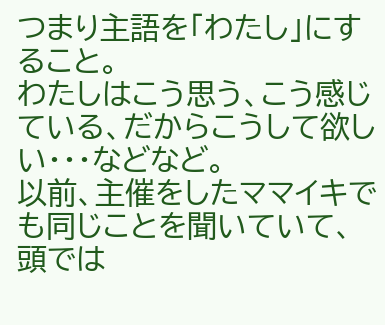つまり主語を「わたし」にすること。
わたしはこう思う、こう感じている、だからこうして欲しい・・・などなど。
以前、主催をしたママイキでも同じことを聞いていて、
頭では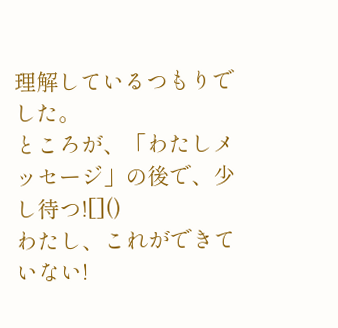理解しているつもりでした。
ところが、「わたしメッセージ」の後で、少し待つ![]()
わたし、これができていない!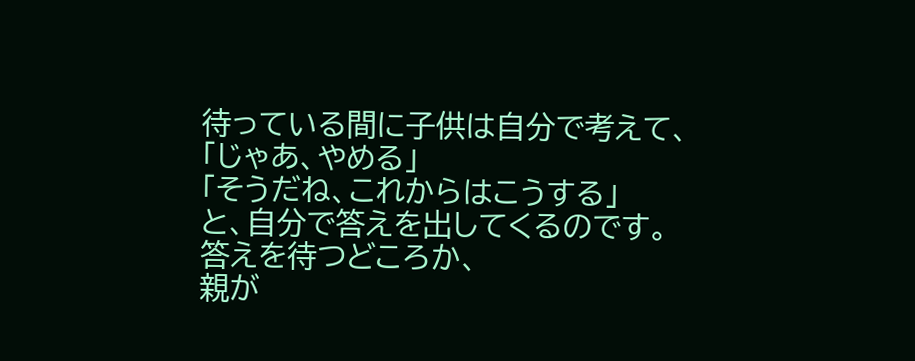待っている間に子供は自分で考えて、
「じゃあ、やめる」
「そうだね、これからはこうする」
と、自分で答えを出してくるのです。
答えを待つどころか、
親が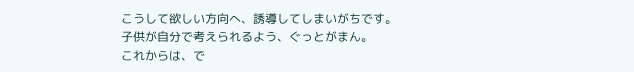こうして欲しい方向へ、誘導してしまいがちです。
子供が自分で考えられるよう、ぐっとがまん。
これからは、で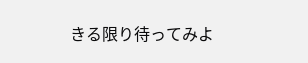きる限り待ってみよ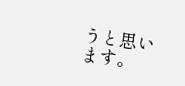うと思います。